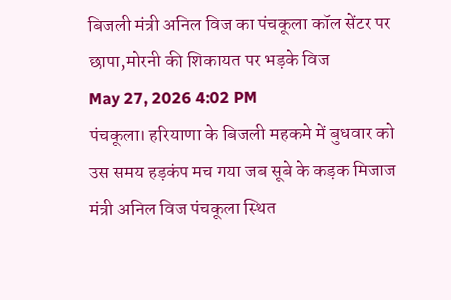बिजली मंत्री अनिल विज का पंचकूला कॉल सेंटर पर छापा,मोरनी की शिकायत पर भड़के विज
May 27, 2026 4:02 PM
पंचकूला। हरियाणा के बिजली महकमे में बुधवार को उस समय हड़कंप मच गया जब सूबे के कड़क मिजाज मंत्री अनिल विज पंचकूला स्थित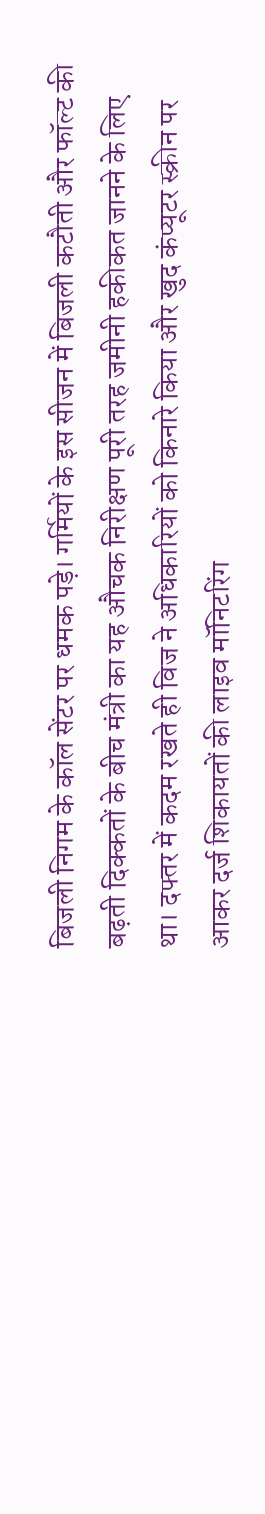बिजली निगम के कॉल सेंटर पर धमक पड़े। गर्मियों के इस सीजन में बिजली कटौती और फॉल्ट की बढ़ती दिक्कतों के बीच मंत्री का यह औचक निरीक्षण पूरी तरह जमीनी हकीकत जानने के लिए था। दफ्तर में कदम रखते ही विज ने अधिकारियों को किनारे किया और खुद कंप्यूटर स्क्रीन पर आकर दर्ज शिकायतों की लाइव मॉनिटरिंग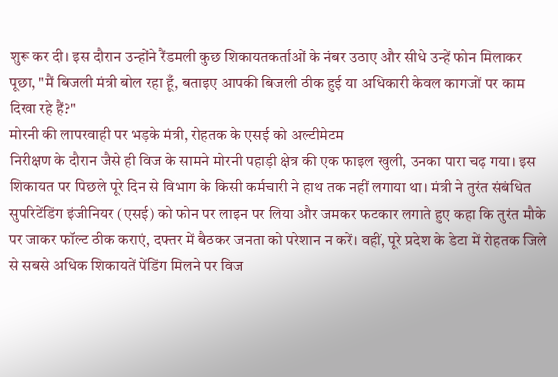शुरू कर दी। इस दौरान उन्होंने रैंडमली कुछ शिकायतकर्ताओं के नंबर उठाए और सीधे उन्हें फोन मिलाकर पूछा, "मैं बिजली मंत्री बोल रहा हूँ, बताइए आपकी बिजली ठीक हुई या अधिकारी केवल कागजों पर काम दिखा रहे हैं?"
मोरनी की लापरवाही पर भड़के मंत्री, रोहतक के एसई को अल्टीमेटम
निरीक्षण के दौरान जैसे ही विज के सामने मोरनी पहाड़ी क्षेत्र की एक फाइल खुली, उनका पारा चढ़ गया। इस शिकायत पर पिछले पूरे दिन से विभाग के किसी कर्मचारी ने हाथ तक नहीं लगाया था। मंत्री ने तुरंत संबंधित सुपरिटेंडिंग इंजीनियर (एसई) को फोन पर लाइन पर लिया और जमकर फटकार लगाते हुए कहा कि तुरंत मौके पर जाकर फॉल्ट ठीक कराएं, दफ्तर में बैठकर जनता को परेशान न करें। वहीं, पूरे प्रदेश के डेटा में रोहतक जिले से सबसे अधिक शिकायतें पेंडिंग मिलने पर विज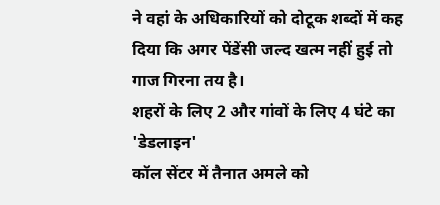ने वहां के अधिकारियों को दोटूक शब्दों में कह दिया कि अगर पेंडेंसी जल्द खत्म नहीं हुई तो गाज गिरना तय है।
शहरों के लिए 2 और गांवों के लिए 4 घंटे का 'डेडलाइन'
कॉल सेंटर में तैनात अमले को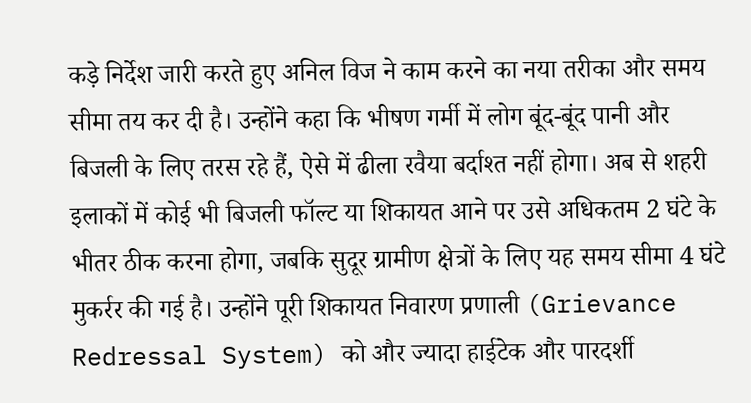कड़े निर्देश जारी करते हुए अनिल विज ने काम करने का नया तरीका और समय सीमा तय कर दी है। उन्होंने कहा कि भीषण गर्मी में लोग बूंद-बूंद पानी और बिजली के लिए तरस रहे हैं, ऐसे में ढीला रवैया बर्दाश्त नहीं होगा। अब से शहरी इलाकों में कोई भी बिजली फॉल्ट या शिकायत आने पर उसे अधिकतम 2 घंटे के भीतर ठीक करना होगा, जबकि सुदूर ग्रामीण क्षेत्रों के लिए यह समय सीमा 4 घंटे मुकर्रर की गई है। उन्होंने पूरी शिकायत निवारण प्रणाली (Grievance Redressal System) को और ज्यादा हाईटेक और पारदर्शी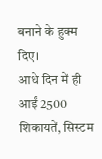बनाने के हुक्म दिए।
आधे दिन में ही आईं 2500 शिकायतें, सिस्टम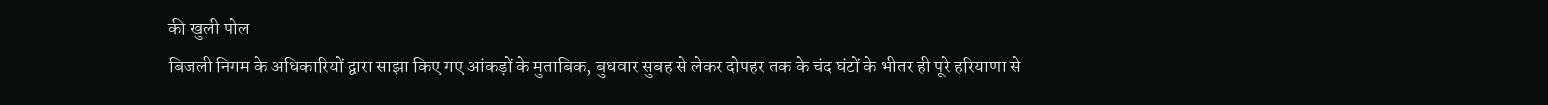की खुली पोल
बिजली निगम के अधिकारियों द्वारा साझा किए गए आंकड़ों के मुताबिक, बुधवार सुबह से लेकर दोपहर तक के चंद घंटों के भीतर ही पूरे हरियाणा से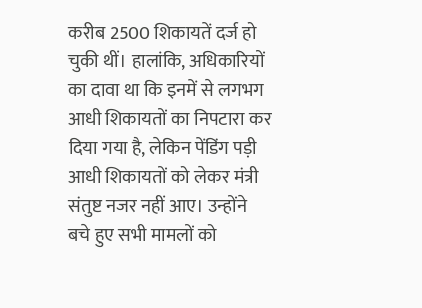करीब 2500 शिकायतें दर्ज हो चुकी थीं। हालांकि, अधिकारियों का दावा था कि इनमें से लगभग आधी शिकायतों का निपटारा कर दिया गया है, लेकिन पेंडिंग पड़ी आधी शिकायतों को लेकर मंत्री संतुष्ट नजर नहीं आए। उन्होंने बचे हुए सभी मामलों को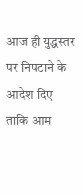आज ही युद्धस्तर पर निपटाने के आदेश दिए ताकि आम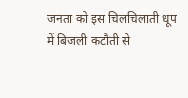जनता को इस चिलचिलाती धूप में बिजली कटौती से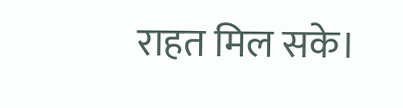राहत मिल सके।